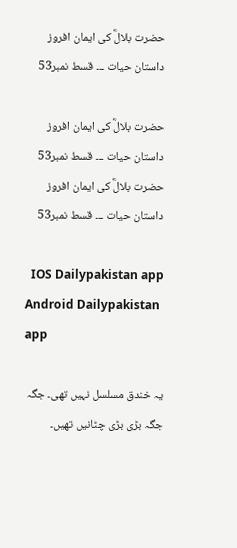حضرت بلالؓ کی ایمان افروز داستان حیات ۔۔۔ قسط نمبر53

حضرت بلالؓ کی ایمان افروز داستان حیات ۔۔۔ قسط نمبر53
حضرت بلالؓ کی ایمان افروز داستان حیات ۔۔۔ قسط نمبر53

  IOS Dailypakistan app Android Dailypakistan app

یہ خندق مسلسل نہیں تھی۔ جگہ جگہ بڑی بڑی چٹانیں تھیں۔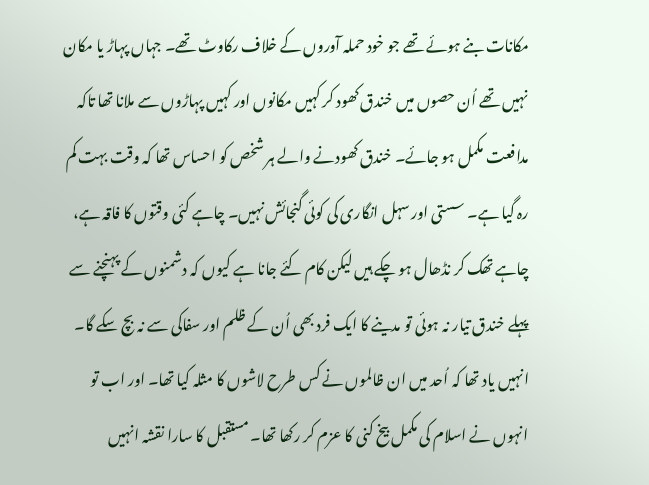مکانات بنے ہوئے تھے جو خود حملہ آوروں کے خلاف رکاوٹ تھے۔ جہاں پہاڑ یا مکان نہیں تھے اُن حصوں میں خندق کھود کر کہیں مکانوں اور کہیں پہاڑوں سے ملانا تھا تاکہ مدافعت مکمل ہو جائے۔ خندق کھودنے والے ہر شخص کو احساس تھا کہ وقت بہت کم رہ گیا ہے۔ سستی اور سہل انگاری کی کوئی گنجائش نہیں۔ چاہے کئی وقتوں کا فاقہ ہے، چاہے تھک کر نڈھال ہو چکے ہیں لیکن کام کئے جانا ہے کیوں کہ دشمنوں کے پہنچنے سے پہلے خندق تیار نہ ہوئی تو مدینے کا ایک فرد بھی اُن کے ظلم اور سفاکی سے نہ بچ سکے گا۔ انہیں یاد تھا کہ اُحد میں ان ظالموں نے کس طرح لاشوں کا مثلہ کیا تھا۔ اور اب تو انہوں نے اسلام کی مکمل بیخ کنی کا عزم کر رکھا تھا۔ مستقبل کا سارا نقشہ انہیں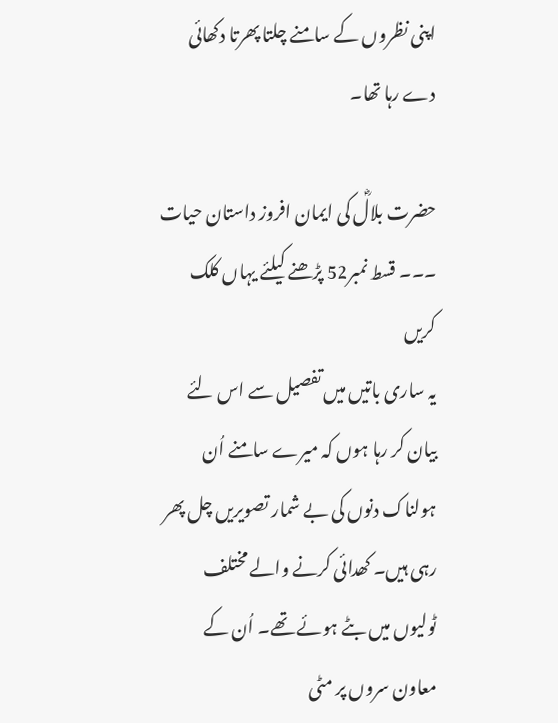اپنی نظروں کے سامنے چلتا پھرتا دکھائی دے رہا تھا۔

حضرت بلالؓ کی ایمان افروز داستان حیات ۔۔۔ قسط نمبر52 پڑھنے کیلئے یہاں کلک کریں
یہ ساری باتیں میں تفصیل سے اس لئے بیان کر رہا ہوں کہ میرے سامنے اُن ہولناک دنوں کی بے شمار تصویریں چل پھر رہی ہیں۔ کھدائی کرنے والے مختلف ٹولیوں میں بٹے ہوئے تھے۔ اُن کے معاون سروں پر مٹی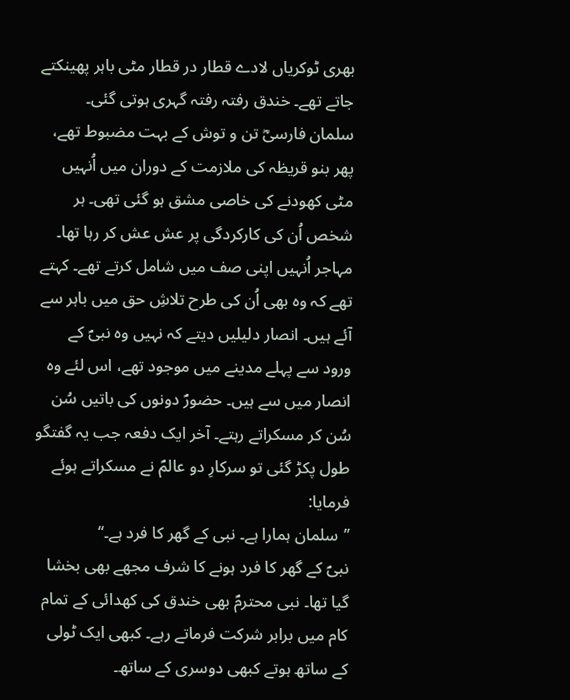بھری ٹوکریاں لادے قطار در قطار مٹی باہر پھینکتے جاتے تھے۔ خندق رفتہ رفتہ گہری ہوتی گئی۔ سلمان فارسیؓ تن و توش کے بہت مضبوط تھے، پھر بنو قریظہ کی ملازمت کے دوران میں اُنہیں مٹی کھودنے کی خاصی مشق ہو گئی تھی۔ ہر شخص اُن کی کارکردگی پر عش عش کر رہا تھا۔ مہاجر اُنہیں اپنی صف میں شامل کرتے تھے۔ کہتے تھے کہ وہ بھی اُن کی طرح تلاشِ حق میں باہر سے آئے ہیں۔ انصار دلیلیں دیتے کہ نہیں وہ نبیؐ کے ورود سے پہلے مدینے میں موجود تھے، اس لئے وہ انصار میں سے ہیں۔ حضورؐ دونوں کی باتیں سُن سُن کر مسکراتے رہتے۔ آخر ایک دفعہ جب یہ گفتگو طول پکڑ گئی تو سرکارِ دو عالمؐ نے مسکراتے ہوئے فرمایا:
’’سلمان ہمارا ہے۔ نبی کے گھر کا فرد ہے۔‘‘
نبیؐ کے گھر کا فرد ہونے کا شرف مجھے بھی بخشا گیا تھا۔ نبی محترمؐ بھی خندق کی کھدائی کے تمام کام میں برابر شرکت فرماتے رہے۔ کبھی ایک ٹولی کے ساتھ ہوتے کبھی دوسری کے ساتھ۔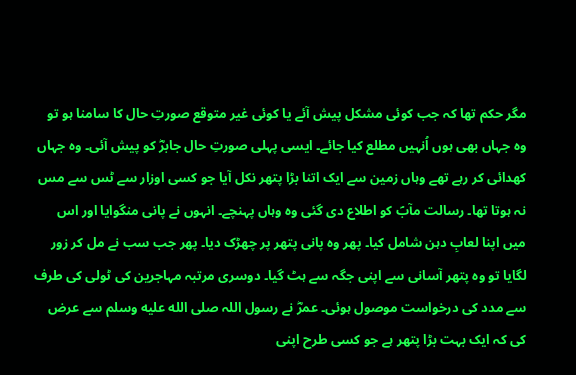مگر حکم تھا کہ جب کوئی مشکل پیش آئے یا کوئی غیر متوقع صورتِ حال کا سامنا ہو تو وہ جہاں بھی ہوں اُنہیں مطلع کیا جائے۔ ایسی پہلی صورتِ حال جابرؓ کو پیش آئی۔ وہ جہاں کھدائی کر رہے تھے وہاں زمین سے ایک اتنا بڑا پتھر نکل آیا جو کسی اوزار سے ٹس سے مس نہ ہوتا تھا۔ رسالت مآبؐ کو اطلاع دی گئی وہ وہاں پہنچے۔ انہوں نے پانی منگوایا اور اس میں اپنا لعابِ دہن شامل کیا۔ پھر وہ پانی پتھر پر چھڑک دیا۔ پھر جب سب نے مل کر زور لگایا تو وہ پتھر آسانی سے اپنی جگہ سے ہٹ گیا۔ دوسری مرتبہ مہاجرین کی ٹولی کی طرف سے مدد کی درخواست موصول ہوئی۔ عمرؓ نے رسول اللہ صلى الله عليه وسلم سے عرض کی کہ ایک بہت بڑا پتھر ہے جو کسی طرح اپنی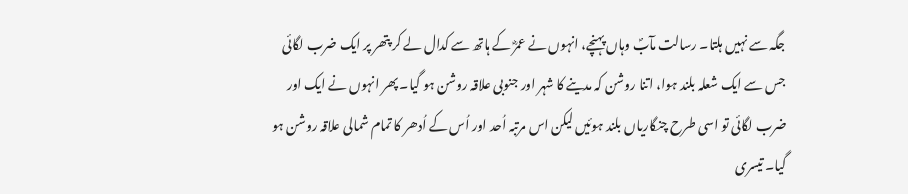جگہ سے نہیں ہلتا۔ رسالت مآبؐ وہاں پہنچے، انہوں نے عمرؓ کے ہاتھ سے کدال لے کر پتھر پر ایک ضرب لگائی جس سے ایک شعلہ بلند ہوا، اتنا روشن کہ مدینے کا شہر اور جنوبی علاقہ روشن ہو گیا۔ پھر انہوں نے ایک اور ضرب لگائی تو اسی طرح چنگاریاں بلند ہوئیں لیکن اس مرتبہ اُحد اور اُس کے اُدھر کا تمام شمالی علاقہ روشن ہو گیا۔ تیسری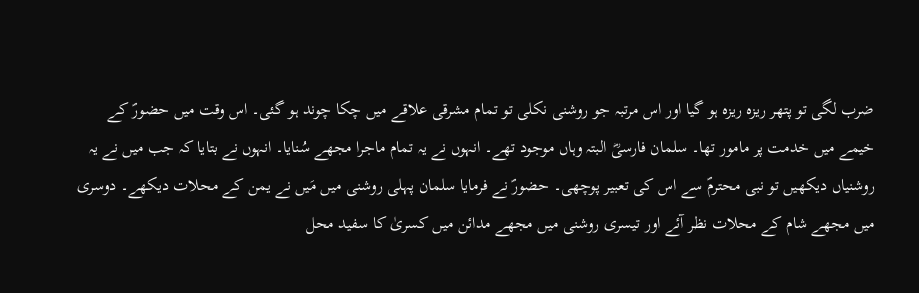ضرب لگی تو پتھر ریزہ ریزہ ہو گیا اور اس مرتبہ جو روشنی نکلی تو تمام مشرقی علاقے میں چکا چوند ہو گئی۔ اس وقت میں حضورؐ کے خیمے میں خدمت پر مامور تھا۔ سلمان فارسیؓ البتہ وہاں موجود تھے۔ انہوں نے یہ تمام ماجرا مجھے سُنایا۔ انہوں نے بتایا کہ جب میں نے یہ روشنیاں دیکھیں تو نبی محترمؐ سے اس کی تعبیر پوچھی۔ حضورؐ نے فرمایا سلمان پہلی روشنی میں مَیں نے یمن کے محلات دیکھے۔ دوسری میں مجھے شام کے محلات نظر آئے اور تیسری روشنی میں مجھے مدائن میں کسریٰ کا سفید محل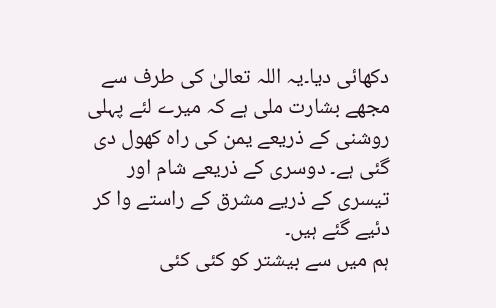دکھائی دیا۔یہ اللہ تعالیٰ کی طرف سے مجھے بشارت ملی ہے کہ میرے لئے پہلی روشنی کے ذریعے یمن کی راہ کھول دی گئی ہے۔ دوسری کے ذریعے شام اور تیسری کے ذریے مشرق کے راستے وا کر دئیے گئے ہیں۔
ہم میں سے بیشتر کو کئی کئی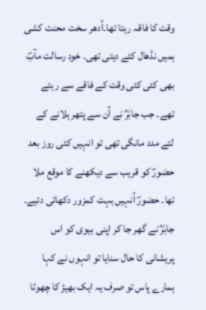وقت کا فاقہ رہتا تھا۔اُدھر سخت محنت کشی ہمیں نڈھال کئے دیتی تھی۔ خود رسالت مآبؐ بھی کئی کئی وقت کے فاقے سے رہتے تھے۔ جب جابرؓ نے اُن سے پتھر ہلانے کے لئے مدد مانگی تھی تو انہیں کئی روز بعد حضورؐ کو قریب سے دیکھنے کا موقع ملا تھا۔ حضورؐ اُنہیں بہت کمزور دکھائی دئیے۔ جابرؓ نے گھر جا کر اپنی بیوی کو اس پریشانی کا حال سنایا تو انہوں نے کہا ہمارے پاس تو صرف یہ ایک بھیڑ کا چھوٹا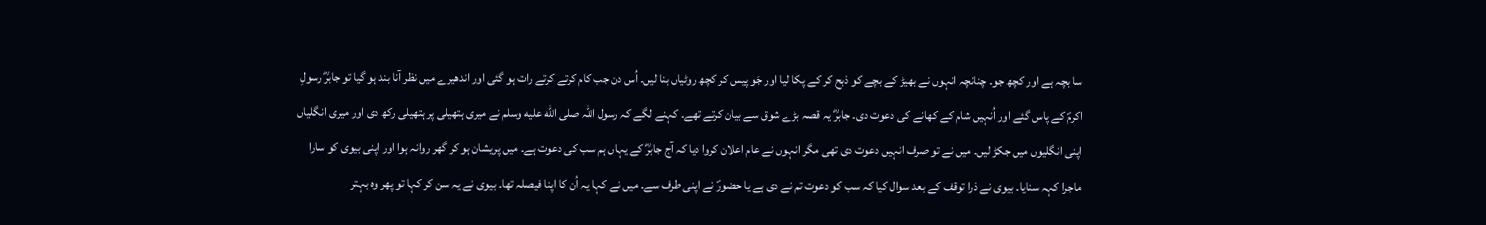سا بچہ ہے اور کچھ جو۔ چنانچہ انہوں نے بھیڑ کے بچے کو ذبح کر کے پکا لیا اور جَو پیس کر کچھ روٹیاں بنا لیں۔ اُس دن جب کام کرتے کرتے رات ہو گئی اور اندھیرے میں نظر آنا بند ہو گیا تو جابرؓ رسولِ اکرمؐ کے پاس گئے اور اُنہیں شام کے کھانے کی دعوت دی۔ جابرؓ یہ قصہ بڑے شوق سے بیان کرتے تھے۔ کہنے لگے کہ رسول اللہ صلى الله عليه وسلم نے میری ہتھیلی پر ہتھیلی رکھ دی اور میری انگلیاں اپنی انگلیوں میں جکڑ لیں۔ میں نے تو صرف انہیں دعوت دی تھی مگر انہوں نے عام اعلان کروا دیا کہ آج جابرؓ کے یہاں ہم سب کی دعوت ہے۔ میں پریشان ہو کر گھر روانہ ہوا اور اپنی بیوی کو سارا ماجرا کہہ سنایا۔ بیوی نے ذرا توقف کے بعد سوال کیا کہ سب کو دعوت تم نے دی ہے یا حضورؐ نے اپنی طرف سے۔ میں نے کہا یہ اُن کا اپنا فیصلہ تھا۔ بیوی نے یہ سن کر کہا تو پھر وہ بہتر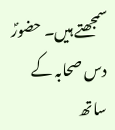سمجھتے ہیں۔ حضورؐ دس صحابہ کے ساتھ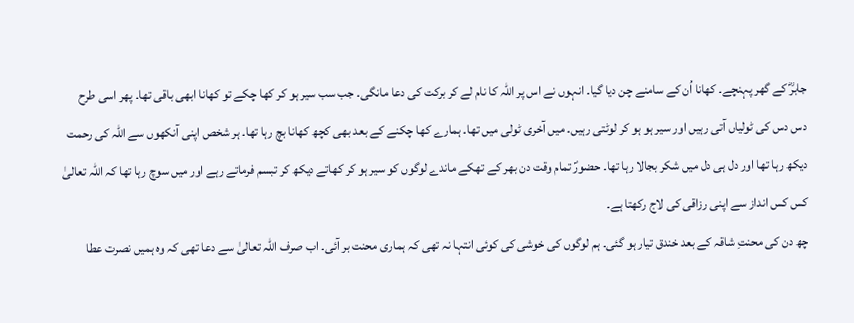جابرؓ کے گھر پہنچے۔ کھانا اُن کے سامنے چن دیا گیا۔ انہوں نے اس پر اللہ کا نام لے کر برکت کی دعا مانگی۔ جب سب سیر ہو کر کھا چکے تو کھانا ابھی باقی تھا۔ پھر اسی طرح دس دس کی ٹولیاں آتی رہیں اور سیر ہو ہو کر لوٹتی رہیں۔ میں آخری ٹولی میں تھا۔ ہمارے کھا چکنے کے بعد بھی کچھ کھانا بچ رہا تھا۔ ہر شخص اپنی آنکھوں سے اللہ کی رحمت دیکھ رہا تھا اور دل ہی دل میں شکر بجالا رہا تھا۔ حضورؐ تمام وقت دن بھر کے تھکے ماندے لوگوں کو سیر ہو کر کھاتے دیکھ کر تبسم فرماتے رہے اور میں سوچ رہا تھا کہ اللہ تعالیٰ کس کس انداز سے اپنی رزاقی کی لاج رکھتا ہے۔
چھ دن کی محنتِ شاقہ کے بعد خندق تیار ہو گئی۔ ہم لوگوں کی خوشی کی کوئی انتہا نہ تھی کہ ہماری محنت بر آئی۔ اب صرف اللہ تعالیٰ سے دعا تھی کہ وہ ہمیں نصرت عطا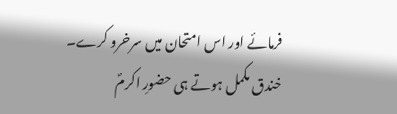فرمائے اور اس امتحان میں سرخرو کرے۔
خندق مکمل ہوتے ہی حضورِ اکرمؐ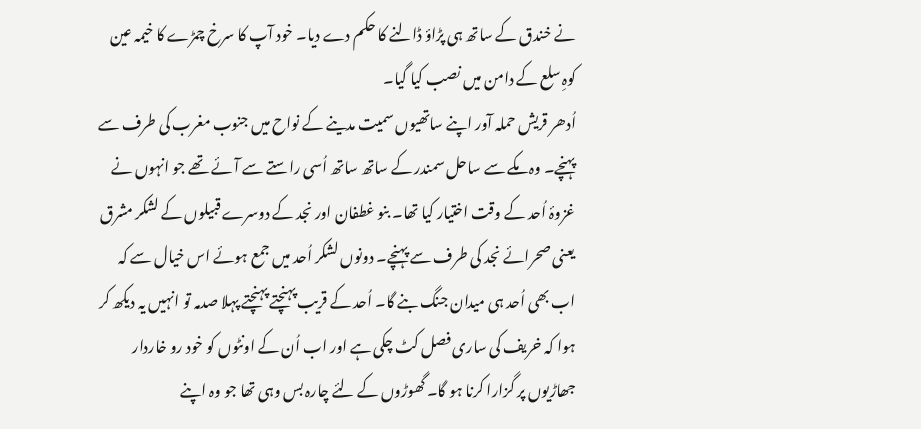نے خندق کے ساتھ ہی پڑاؤ ڈالنے کا حکم دے دیا۔ خود آپ کا سرخ چمڑے کا خیمہ عین کوہِ سلع کے دامن میں نصب کیا گیا۔
اُدھر قریش حملہ آور اپنے ساتھیوں سمیت مدینے کے نواح میں جنوب مغرب کی طرف سے پہنچے۔ وہ مکے سے ساحل سمندر کے ساتھ ساتھ اُسی راستے سے آئے تھے جو انہوں نے غزوۂ اُحد کے وقت اختیار کیا تھا۔ بنو غطفان اور نجد کے دوسرے قبیلوں کے لشکر مشرق یعنی صحرائے نجد کی طرف سے پہنچے۔ دونوں لشکر اُحد میں جمع ہوئے اس خیال سے کہ اب بھی اُحد ہی میدان جنگ بنے گا۔ اُحد کے قریب پہنچتے پہنچتے پہلا صدمہ تو انہیں یہ دیکھ کر ہوا کہ خریف کی ساری فصل کٹ چکی ہے اور اب اُن کے اونٹوں کو خود رو خاردار جھاڑیوں پر گزارا کرنا ہو گا۔ گھوڑوں کے لئے چارہ بس وہی تھا جو وہ اپنے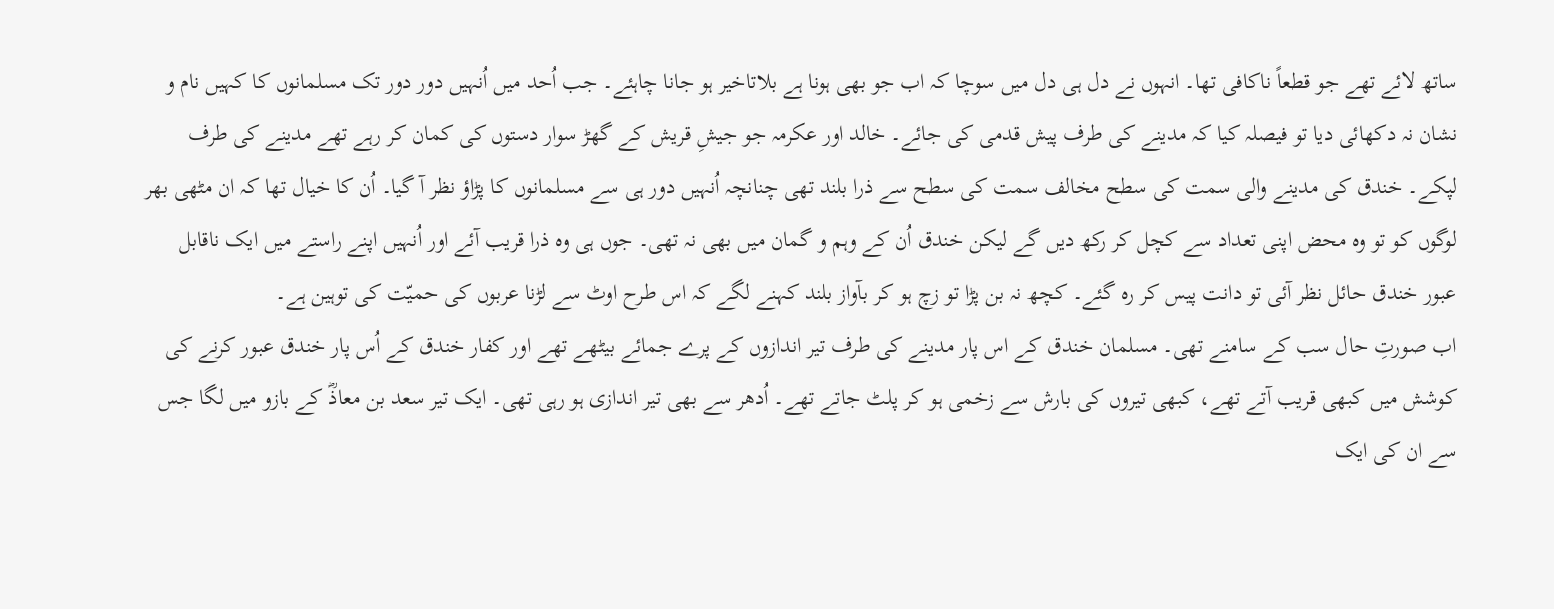ساتھ لائے تھے جو قطعاً ناکافی تھا۔ انہوں نے دل ہی دل میں سوچا کہ اب جو بھی ہونا ہے بلاتاخیر ہو جانا چاہئے۔ جب اُحد میں اُنہیں دور دور تک مسلمانوں کا کہیں نام و نشان نہ دکھائی دیا تو فیصلہ کیا کہ مدینے کی طرف پیش قدمی کی جائے۔ خالد اور عکرمہ جو جیشِ قریش کے گھڑ سوار دستوں کی کمان کر رہے تھے مدینے کی طرف لپکے۔ خندق کی مدینے والی سمت کی سطح مخالف سمت کی سطح سے ذرا بلند تھی چنانچہ اُنہیں دور ہی سے مسلمانوں کا پڑاؤ نظر آ گیا۔ اُن کا خیال تھا کہ ان مٹھی بھر لوگوں کو تو وہ محض اپنی تعداد سے کچل کر رکھ دیں گے لیکن خندق اُن کے وہم و گمان میں بھی نہ تھی۔ جوں ہی وہ ذرا قریب آئے اور اُنہیں اپنے راستے میں ایک ناقابل عبور خندق حائل نظر آئی تو دانت پیس کر رہ گئے۔ کچھ نہ بن پڑا تو زچ ہو کر بآواز بلند کہنے لگے کہ اس طرح اوٹ سے لڑنا عربوں کی حمیّت کی توہین ہے۔
اب صورتِ حال سب کے سامنے تھی۔ مسلمان خندق کے اس پار مدینے کی طرف تیر اندازوں کے پرے جمائے بیٹھے تھے اور کفار خندق کے اُس پار خندق عبور کرنے کی کوشش میں کبھی قریب آتے تھے، کبھی تیروں کی بارش سے زخمی ہو کر پلٹ جاتے تھے۔ اُدھر سے بھی تیر اندازی ہو رہی تھی۔ ایک تیر سعد بن معاذؓ کے بازو میں لگا جس سے ان کی ایک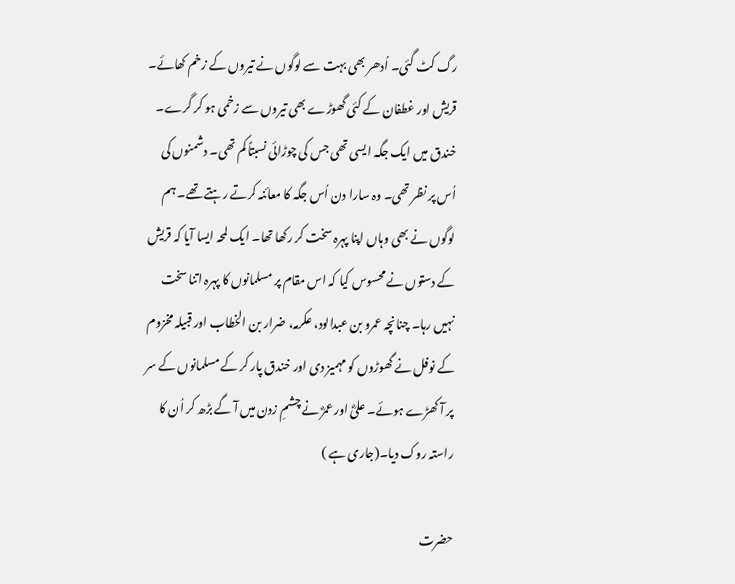رگ کٹ گئی۔ اُدھر بھی بہت سے لوگوں نے تیروں کے زخم کھائے۔ قریش اور غطفان کے کئی گھوڑے بھی تیروں سے زخمی ہو کر گرے۔ خندق میں ایک جگہ ایسی تھی جس کی چوڑائی نسبتاً کم تھی۔ دشمنوں کی اُس پر نظر تھی۔ وہ سارا دن اُس جگہ کا معائنہ کرتے رہتے تھے۔ ہم لوگوں نے بھی وہاں اپنا پہرہ سخت کر رکھا تھا۔ ایک لمحہ ایسا آیا کہ قریش کے دستوں نے محسوس کیا کہ اس مقام پر مسلمانوں کا پہرہ اتنا سخت نہیں رہا۔ چنانچہ عمرو بن عبدالود، عکرمہ، ضرار بن الخطاب اور قبیلہ مخزوم کے نوفل نے گھوڑوں کو مہمیز دی اور خندق پار کر کے مسلمانوں کے سر پر آ کھڑے ہوئے۔ علیؓ اور عمرؓ نے چشمِ زدن میں آ گے بڑھ کر اُن کا راستہ روک دیا۔(جاری ہے )

حضرت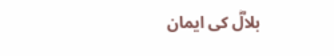بلالؓ کی ایمان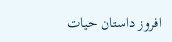افروز داستان حیات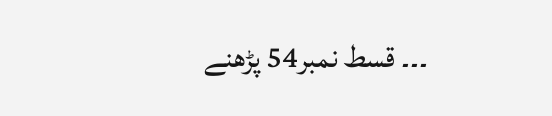۔۔۔ قسط نمبر54 پڑھنے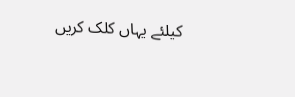کیلئے یہاں کلک کریں